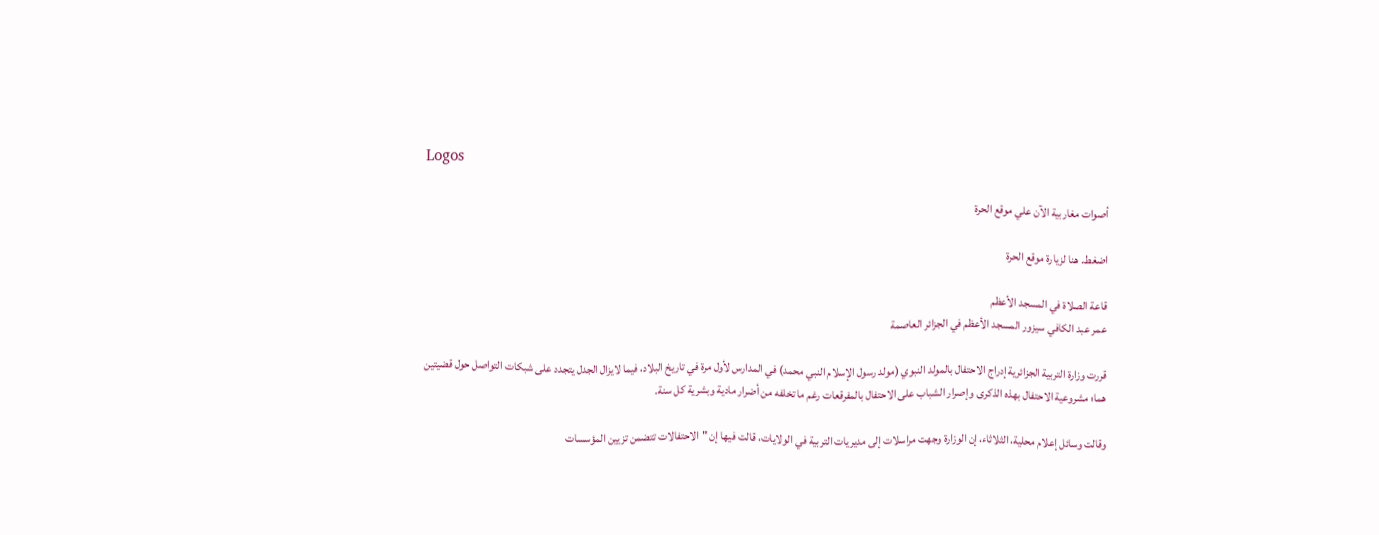Logos

أصوات مغاربية الآن علي موقع الحرة

اضغط. هنا لزيارة موقع الحرة

قاعة الصلاة في المسجد الأعظم
عمر عبد الكافي سيزور المسجد الأعظم في الجزائر العاصمة

قررت وزارة التربية الجزائرية إدراج الاحتفال بالمولد النبوي (مولد رسول الإسلام النبي محمد) في المدارس لأول مرة في تاريخ البلاد، فيما لايزال الجدل يتجدد على شبكات التواصل حول قضيتين هما؛ مشروعية الاحتفال بهذه الذكرى وإصرار الشباب على الاحتفال بالمفرقعات رغم ما تخلفه من أضرار مادية وبشرية كل سنة.

وقالت وسائل إعلام محلية، الثلاثاء، إن الوزارة وجهت مراسلات إلى مديريات التربية في الولايات، قالت فيها إن "الاحتفالات تتضمن تزيين المؤسسات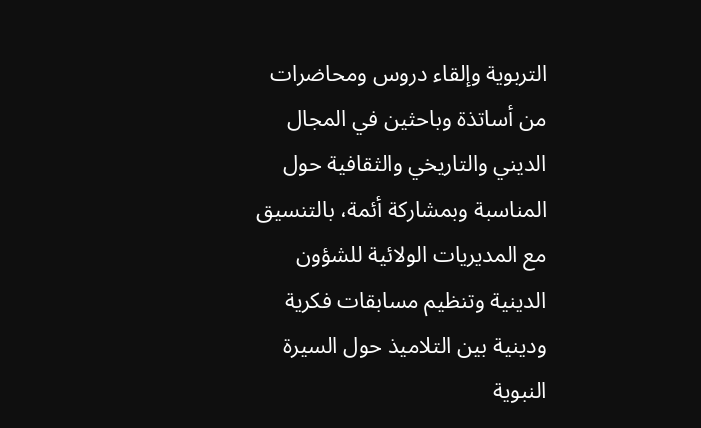التربوية وإلقاء دروس ومحاضرات من أساتذة وباحثين في المجال الديني والتاريخي والثقافية حول المناسبة وبمشاركة أئمة، بالتنسيق مع المديريات الولائية للشؤون الدينية وتنظيم مسابقات فكرية ودينية بين التلاميذ حول السيرة النبوية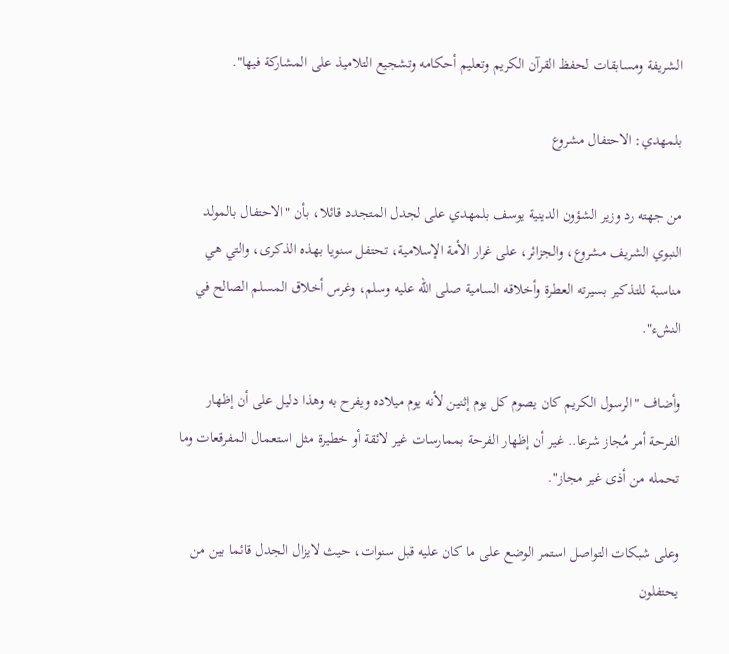الشريفة ومسابقات لحفظ القرآن الكريم وتعليم أحكامه وتشجيع التلاميذ على المشاركة فيها".

بلمهدي: الاحتفال مشروع

من جهته رد وزير الشؤون الدينية يوسف بلمهدي على لجدل المتجدد قائلا، بأن "الاحتفال بالمولد النبوي الشريف مشروع، والجزائر، على غرار الأمة الإسلامية، تحتفل سنويا بهذه الذكرى، والتي هي مناسبة للتذكير بسيرته العطرة وأخلاقه السامية صلى الله عليه وسلم، وغرس أخلاق المسلم الصالح في النشء".

وأضاف "الرسول الكريم كان يصوم كل يوم إثنين لأنه يوم ميلاده ويفرح به وهذا دليل على أن إظهار الفرحة أمر مُجاز شرعا.. غير أن إظهار الفرحة بممارسات غير لائقة أو خطيرة مثل استعمال المفرقعات وما تحمله من أذى غير مجاز".

وعلى شبكات التواصل استمر الوضع على ما كان عليه قبل سنوات، حيث لايزال الجدل قائما بين من يحتفلون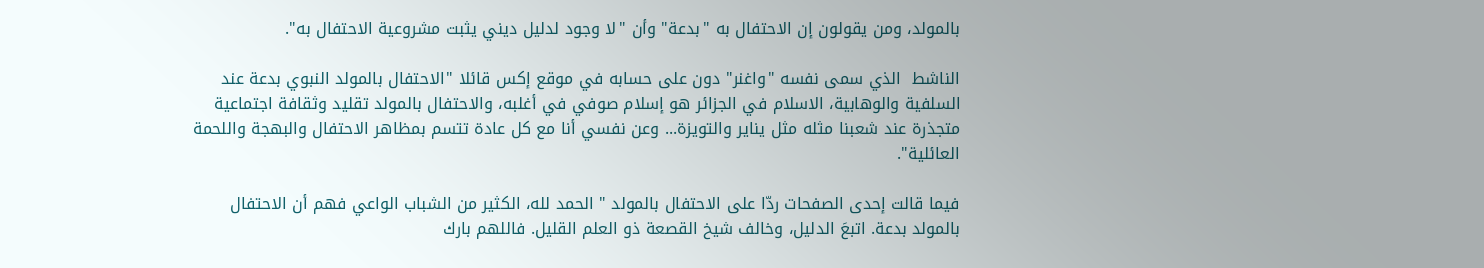بالمولد، ومن يقولون إن الاحتفال به "بدعة" وأن "لا وجود لدليل ديني يثبت مشروعية الاحتفال به".

الناشط  الذي سمى نفسه "واغنر" دون على حسابه في موقع إكس قائلا "الاحتفال بالمولد النبوي بدعة عند السلفية والوهابية، الاسلام في الجزائر هو إسلام صوفي في أغلبه، والاحتفال بالمولد تقليد وثقافة اجتماعية متجذرة عند شعبنا مثله مثل يناير والتويزة... وعن نفسي أنا مع كل عادة تتسم بمظاهر الاحتفال والبهجة واللحمة العائلية".

فيما قالت إحدى الصفحات ردّا على الاحتفال بالمولد " الحمد لله، الكثير من الشباب الواعي فهم أن الاحتفال بالمولد بدعة. اتبعَ الدليل، وخالف شيخ القصعة ذو العلم القليل. فاللهم بارك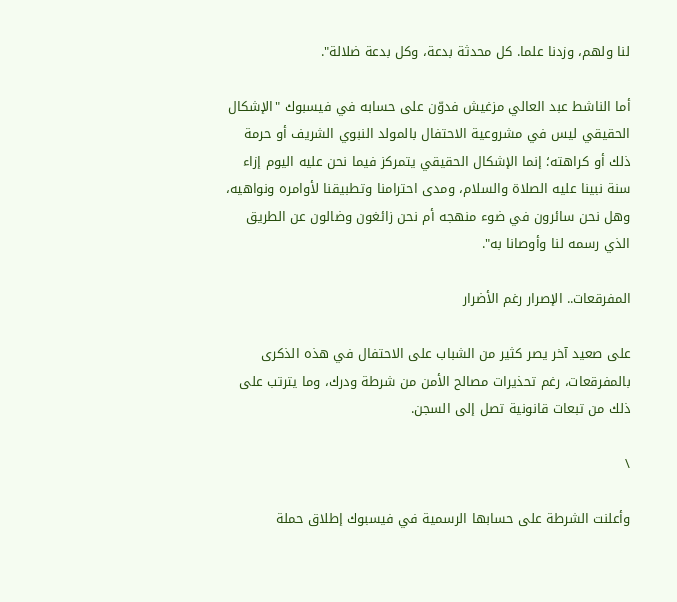لنا ولهم، وزدنا علما. كل محدثة بدعة، وكل بدعة ضلالة".

أما الناشط عبد العالي مزغيش فدوّن على حسابه في فيسبوك "الإشكال الحقيقي ليس في مشروعية الاحتفال بالمولد النبوي الشريف أو حرمة ذلك أو كراهته؛ إنما الإشكال الحقيقي يتمركز فيما نحن عليه اليوم إزاء سنة نبينا عليه الصلاة والسلام، ومدى احترامنا وتطبيقنا لأوامره ونواهيه، وهل نحن سائرون في ضوء منهجه أم نحن زائغون وضالون عن الطريق الذي رسمه لنا وأوصانا به".

المفرقعات.. الإصرار رغم الأضرار

على صعيد آخر يصر كثير من الشباب على الاحتفال في هذه الذكرى بالمفرقعات، رغم تحذيرات مصالح الأمن من شرطة ودرك، وما يترتب على ذلك من تبعات قانونية تصل إلى السجن.

\

وأعلنت الشرطة على حسابها الرسمية في فيسبوك إطلاق حملة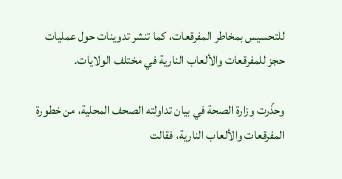للتحسيس بمخاطر المفرقعات، كما تنشر تدوينات حول عمليات حجز للمفرقعات والألعاب النارية في مختلف الولايات.

وحذّرت وزارة الصحة في بيان تداولته الصحف المحلية، من خطورة المفرقعات والألعاب النارية، فقالت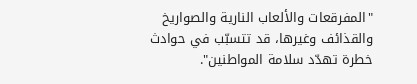"المفرقعات والألعاب النارية والصواريخ والقذائف وغيرها، قد تتسبّب في حوادث خطرة تهدّد سلامة المواطنين".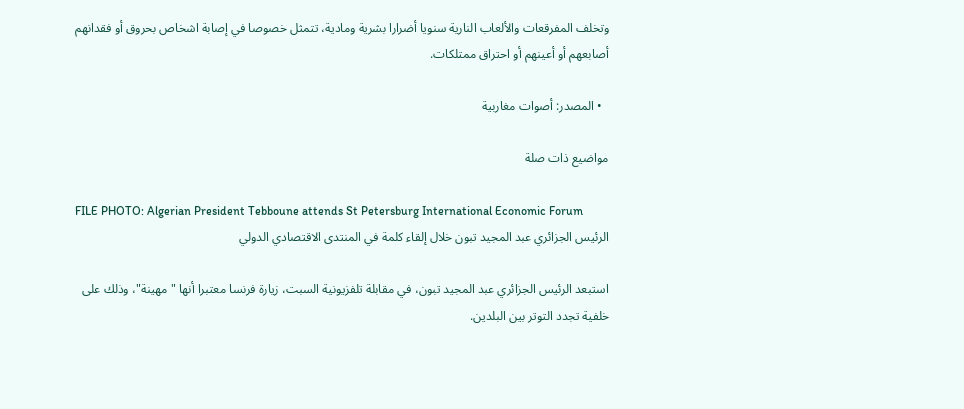وتخلف المفرقعات والألعاب النارية سنويا أضرارا بشرية ومادية، تتمثل خصوصا في إصابة اشخاص بحروق أو فقدانهم أصابعهم أو أعينهم أو احتراق ممتلكات.

  • المصدر: أصوات مغاربية

مواضيع ذات صلة

FILE PHOTO: Algerian President Tebboune attends St Petersburg International Economic Forum
الرئيس الجزائري عبد المجيد تبون خلال إلقاء كلمة في المنتدى الاقتصادي الدولي

استبعد الرئيس الجزائري عبد المجيد تبون، في مقابلة تلفزيونية السبت، زيارة فرنسا معتبرا أنها "مهينة"، وذلك على خلفية تجدد التوتر بين البلدين.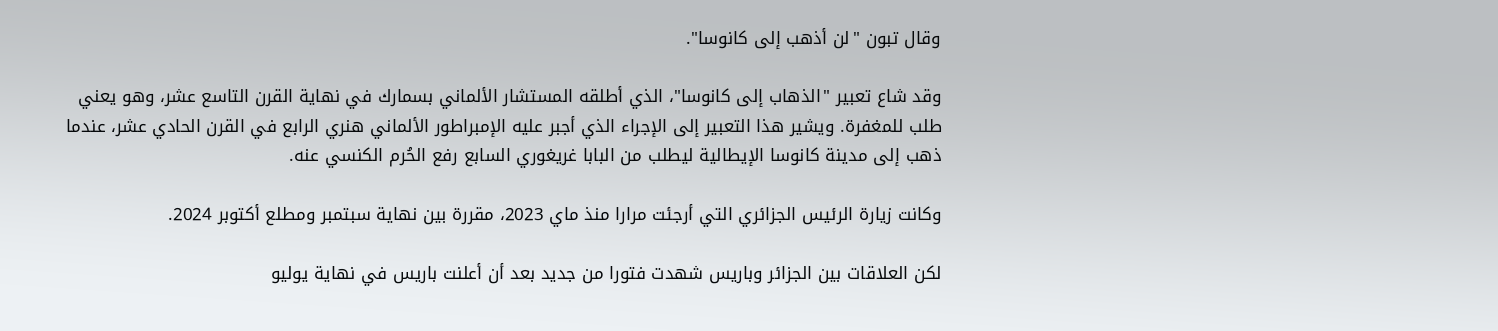وقال تبون "لن أذهب إلى كانوسا".

وقد شاع تعبير "الذهاب إلى كانوسا"، الذي أطلقه المستشار الألماني بسمارك في نهاية القرن التاسع عشر، وهو يعني طلب للمغفرة. ويشير هذا التعبير إلى الإجراء الذي أجبر عليه الإمبراطور الألماني هنري الرابع في القرن الحادي عشر، عندما ذهب إلى مدينة كانوسا الإيطالية ليطلب من البابا غريغوري السابع رفع الحُرم الكنسي عنه.

وكانت زيارة الرئيس الجزائري التي أرجئت مرارا منذ ماي 2023، مقررة بين نهاية سبتمبر ومطلع أكتوبر 2024.

لكن العلاقات بين الجزائر وباريس شهدت فتورا من جديد بعد أن أعلنت باريس في نهاية يوليو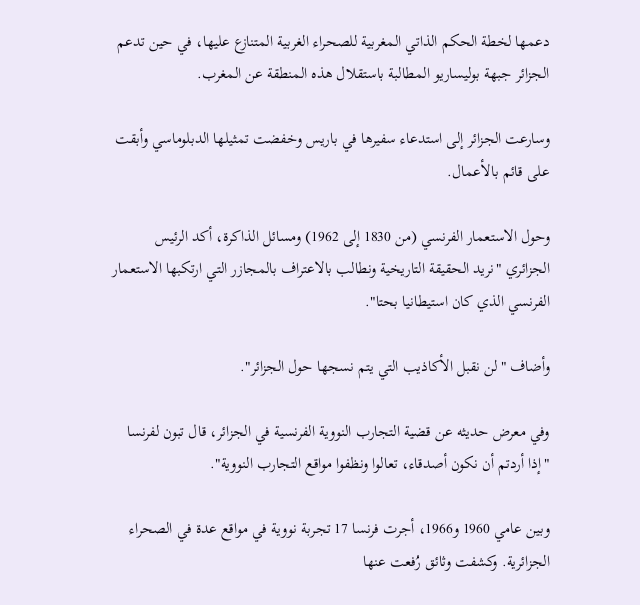دعمها لخطة الحكم الذاتي المغربية للصحراء الغربية المتنازع عليها، في حين تدعم الجزائر جبهة بوليساريو المطالبة باستقلال هذه المنطقة عن المغرب.

وسارعت الجزائر إلى استدعاء سفيرها في باريس وخفضت تمثيلها الدبلوماسي وأبقت على قائم بالأعمال.

وحول الاستعمار الفرنسي (من 1830 إلى 1962) ومسائل الذاكرة، أكد الرئيس الجزائري "نريد الحقيقة التاريخية ونطالب بالاعتراف بالمجازر التي ارتكبها الاستعمار الفرنسي الذي كان استيطانيا بحتا".

وأضاف "لن نقبل الأكاذيب التي يتم نسجها حول الجزائر".

وفي معرض حديثه عن قضية التجارب النووية الفرنسية في الجزائر، قال تبون لفرنسا "إذا أردتم أن نكون أصدقاء، تعالوا ونظفوا مواقع التجارب النووية".

وبين عامي 1960 و1966، أجرت فرنسا 17 تجربة نووية في مواقع عدة في الصحراء الجزائرية. وكشفت وثائق رُفعت عنها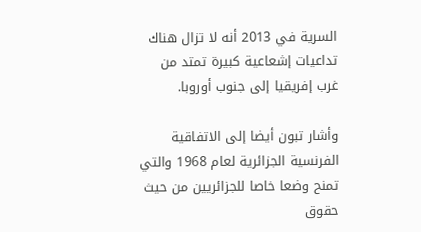السرية في 2013 أنه لا تزال هناك تداعيات إشعاعية كبيرة تمتد من غرب إفريقيا إلى جنوب أوروبا.

وأشار تبون أيضا إلى الاتفاقية الفرنسية الجزائرية لعام 1968 والتي تمنح وضعا خاصا للجزائريين من حيث حقوق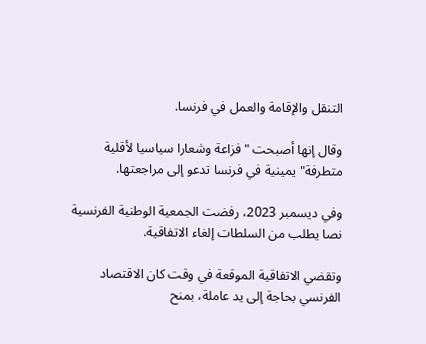التنقل والإقامة والعمل في فرنسا.

وقال إنها أصبحت "فزاعة وشعارا سياسيا لأقلية متطرفة" يمينية في فرنسا تدعو إلى مراجعتها.

وفي ديسمبر 2023، رفضت الجمعية الوطنية الفرنسية نصا يطلب من السلطات إلغاء الاتفاقية.

وتقضي الاتفاقية الموقعة في وقت كان الاقتصاد الفرنسي بحاجة إلى يد عاملة، بمنح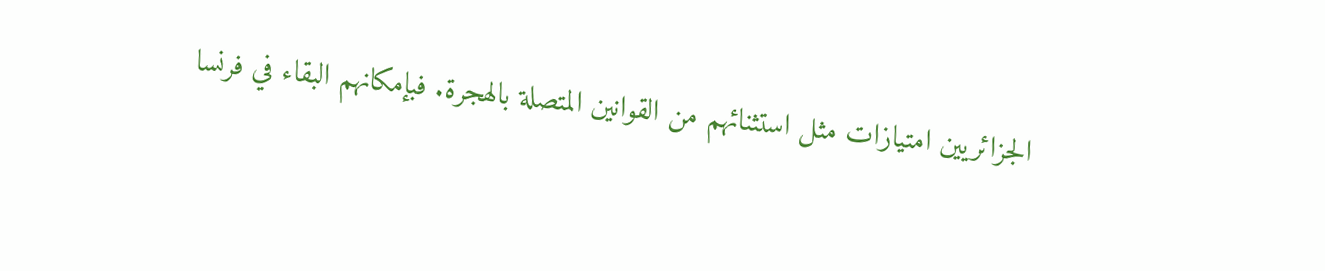الجزائريين امتيازات مثل استثنائهم من القوانين المتصلة بالهجرة. فبإمكانهم البقاء في فرنسا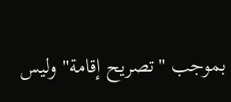بموجب "تصريح إقامة" وليس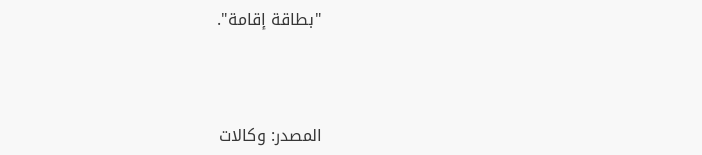"بطاقة إقامة".



المصدر: وكالات